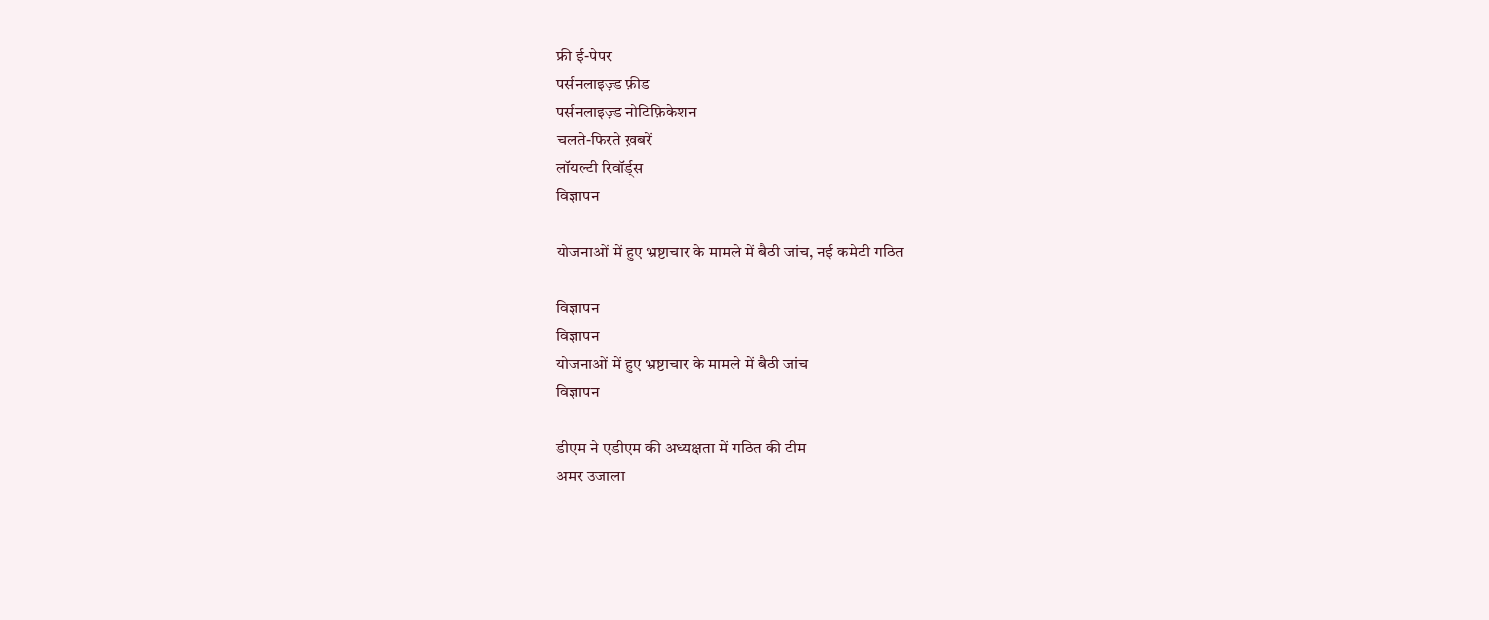फ्री ई-पेपर
पर्सनलाइज़्ड फ़ीड
पर्सनलाइज़्ड नोटिफ़िकेशन
चलते-फिरते ख़बरें
लॉयल्टी रिवॉर्ड्स
विज्ञापन

योजनाओं में हुए भ्रष्टाचार के मामले में बैठी जांच, नई कमेटी गठित

विज्ञापन
विज्ञापन
योजनाओं में हुए भ्रष्टाचार के मामले में बैठी जांच
विज्ञापन

डीएम ने एडीएम की अध्यक्षता में गठित की टीम
अमर उजाला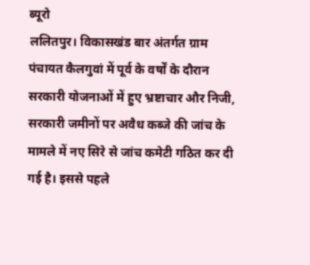ब्यूरो
ललितपुर। विकासखंड बार अंतर्गत ग्राम पंचायत कैलगुवां में पूर्व के वर्षों के दौरान सरकारी योजनाओं में हुए भ्रष्टाचार और निजी, सरकारी जमीनों पर अवैध कब्जे की जांच के मामले में नए सिरे से जांच कमेटी गठित कर दी गई है। इससे पहले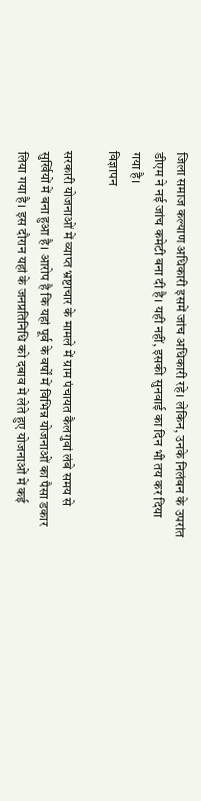जिला समाज कल्याण अधिकारी इसमें जांच अधिकारी रहे। लेकिन, उनके निलंबन के उपरांत डीएम ने नई जांच कमेटी बना दी है। यही नहीं, इसकी सुनवाई का दिन भी तय कर दिया गया है।
विज्ञापन

सरकारी योजनाओं में व्याप्त भ्रष्टाचार के मामले में ग्राम पंचायत कैलगुवां लंबे समय से सुर्खियों में बना हुआ है। आरोप है कि यहां पूर्व के वर्षों में विभिन्न योजनाओं का पैसा डकार लिया गया है। इस दौरान यहां के जनप्रतिनिधि को दबाव में लेते हुए योजनाओं में कई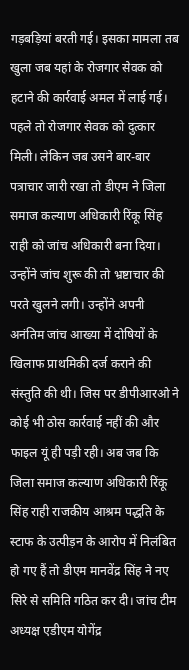गड़बड़ियां बरती गई। इसका मामला तब खुला जब यहां के रोजगार सेवक को हटाने की कार्रवाई अमल में लाई गई। पहले तो रोजगार सेवक को दुत्कार मिली। लेकिन जब उसने बार-बार पत्राचार जारी रखा तो डीएम ने जिला समाज कल्याण अधिकारी रिंकू सिंह राही को जांच अधिकारी बना दिया। उन्होंने जांच शुरू की तो भ्रष्टाचार की परते खुलने लगी। उन्होंने अपनी अनंतिम जांच आख्या में दोषियों के खिलाफ प्राथमिकी दर्ज कराने की संस्तुति की थी। जिस पर डीपीआरओ ने कोई भी ठोस कार्रवाई नहीं की और फाइल यूं ही पड़ी रही। अब जब कि जिला समाज कल्याण अधिकारी रिंकू सिंह राही राजकीय आश्रम पद्धति के स्टाफ के उत्पीड़न के आरोप में निलंबित हो गए हैं तो डीएम मानवेंद्र सिंह ने नए सिरे से समिति गठित कर दी। जांच टीम अध्यक्ष एडीएम योगेंद्र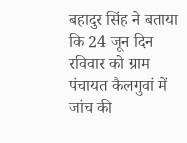बहादुर सिंह ने बताया कि 24 जून दिन रविवार को ग्राम पंचायत कैलगुवां में जांच की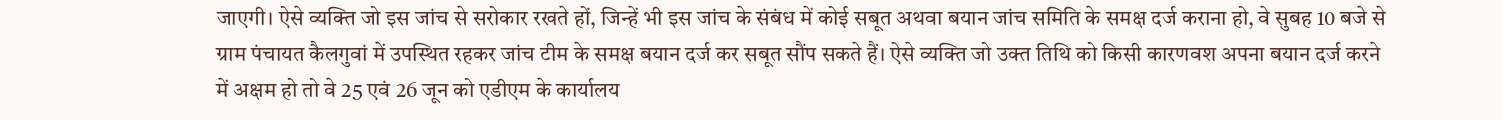जाएगी। ऐसे व्यक्ति जो इस जांच से सरोकार रखते हों, जिन्हें भी इस जांच के संबंध में कोई सबूत अथवा बयान जांच समिति के समक्ष दर्ज कराना हो, वे सुबह 10 बजे से ग्राम पंचायत कैलगुवां में उपस्थित रहकर जांच टीम के समक्ष बयान दर्ज कर सबूत सौंप सकते हैं। ऐसे व्यक्ति जो उक्त तिथि को किसी कारणवश अपना बयान दर्ज करने में अक्षम हो तो वे 25 एवं 26 जून को एडीएम के कार्यालय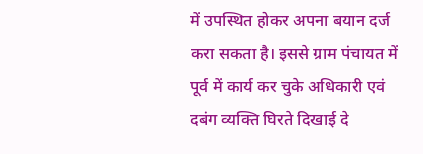में उपस्थित होकर अपना बयान दर्ज करा सकता है। इससे ग्राम पंचायत में पूर्व में कार्य कर चुके अधिकारी एवं दबंग व्यक्ति घिरते दिखाई दे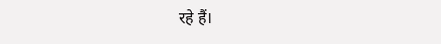रहे हैं।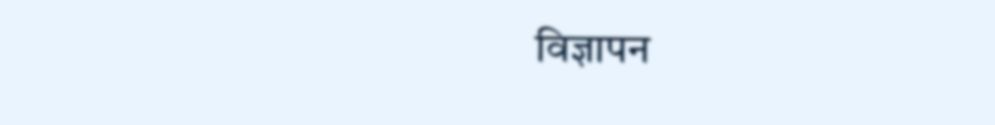विज्ञापन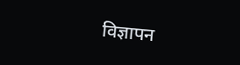विज्ञापन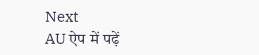Next
AU ऐप में पढ़ें